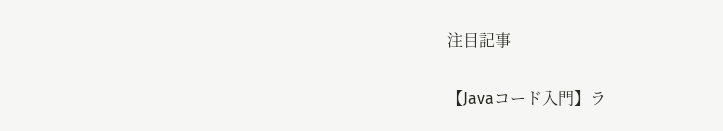注目記事

【Javaコード入門】ラ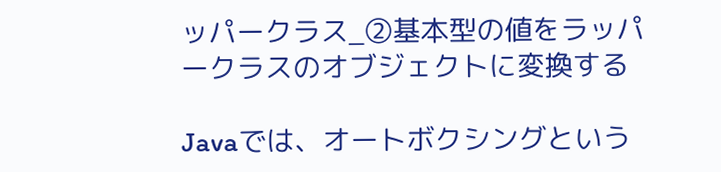ッパークラス_②基本型の値をラッパークラスのオブジェクトに変換する

Javaでは、オートボクシングという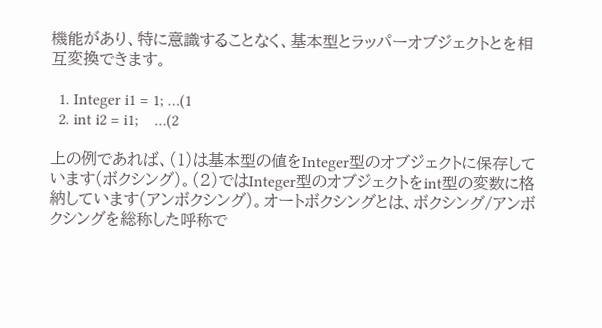機能があり、特に意識することなく、基本型とラッパーオブジェクトとを相互変換できます。

  1. Integer i1 = 1; …(1
  2. int i2 = i1;    …(2

上の例であれば、(1)は基本型の値をInteger型のオブジェクトに保存しています(ボクシング)。(2)ではInteger型のオブジェクトをint型の変数に格納しています(アンボクシング)。オートボクシングとは、ボクシング/アンボクシングを総称した呼称で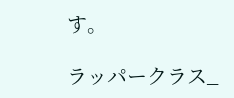す。

ラッパークラス_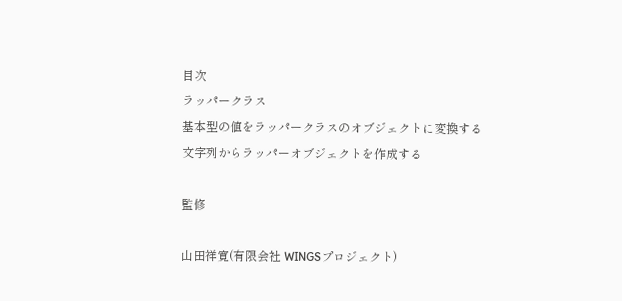目次
ラッパークラス
基本型の値をラッパークラスのオブジェクトに変換する
文字列からラッパーオブジェクトを作成する

監修

山田祥寛(有限会社 WINGSプロジェクト)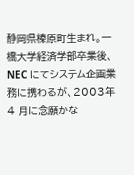静岡県榛原町生まれ。一橋大学経済学部卒業後、NEC にてシステム企画業務に携わるが、2003年 4 月に念願かな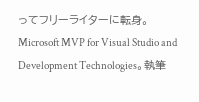ってフリーライターに転身。Microsoft MVP for Visual Studio and Development Technologies。執筆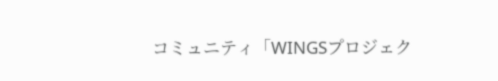コミュニティ「WINGSプロジェク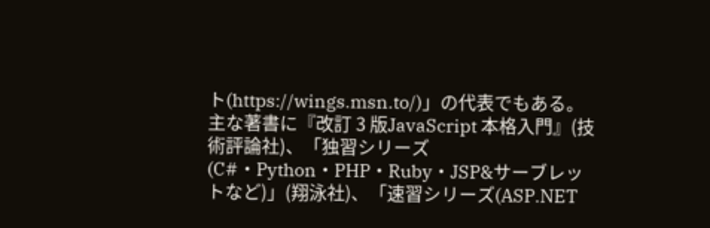ト(https://wings.msn.to/)」の代表でもある。主な著書に『改訂 3 版JavaScript 本格入門』(技術評論社)、「独習シリーズ(C#・Python・PHP・Ruby・JSP&サーブレットなど)」(翔泳社)、「速習シリーズ(ASP.NET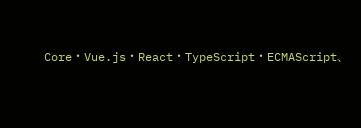Core・Vue.js・React・TypeScript・ECMAScript、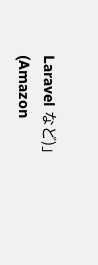Laravel など)」(Amazon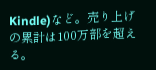Kindle)など。売り上げの累計は100万部を超える。